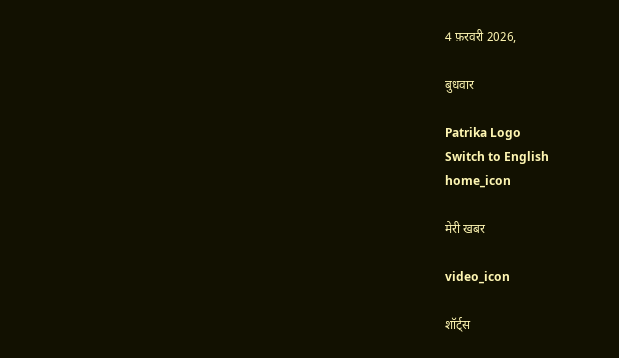4 फ़रवरी 2026,

बुधवार

Patrika Logo
Switch to English
home_icon

मेरी खबर

video_icon

शॉर्ट्स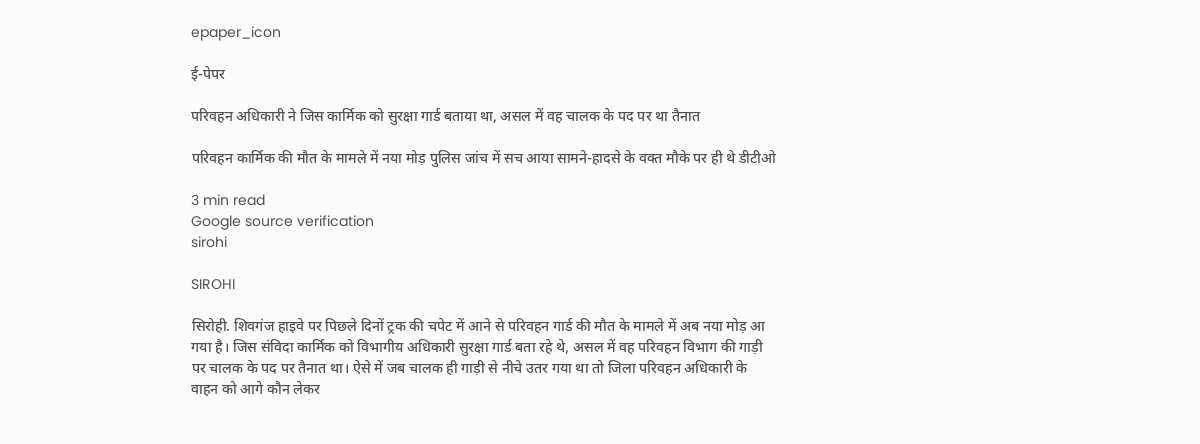epaper_icon

ई-पेपर

परिवहन अधिकारी ने जिस कार्मिक को सुरक्षा गार्ड बताया था, असल में वह चालक के पद पर था तैनात

परिवहन कार्मिक की मौत के मामले में नया मोड़ पुलिस जांच में सच आया सामने-हादसे के वक्त मौके पर ही थे डीटीओ

3 min read
Google source verification
sirohi

SIROHI

सिरोही. शिवगंज हाइवे पर पिछले दिनों ट्रक की चपेट में आने से परिवहन गार्ड की मौत के मामले में अब नया मोड़ आ गया है। जिस संविदा कार्मिक को विभागीय अधिकारी सुरक्षा गार्ड बता रहे थे, असल में वह परिवहन विभाग की गाड़ी पर चालक के पद पर तैनात था। ऐसे में जब चालक ही गाड़ी से नीचे उतर गया था तो जिला परिवहन अधिकारी के वाहन को आगे कौन लेकर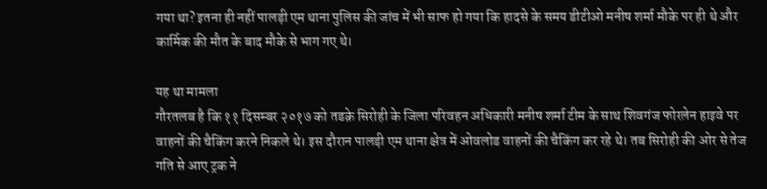गया था? इतना ही नहीं पालड़ी एम थाना पुलिस की जांच में भी साफ हो गया कि हादसे के समय डीटीओ मनीष शर्मा मौके पर ही थे और कार्मिक की मौत के बाद मौके से भाग गए थे।

यह था मामला
गौरतलब है कि ११ दिसम्बर २०१७ को तडक़े सिरोही के जिला परिवहन अधिकारी मनीष शर्मा टीम के साथ शिवगंज फोरलेन हाइवे पर वाहनों की चैकिंग करने निकले थे। इस दौरान पालड़ी एम थाना क्षेत्र में ओवलोड वाहनों की चैकिंग कर रहे थे। तब सिरोही की ओर से तेज गति से आए ट्रक ने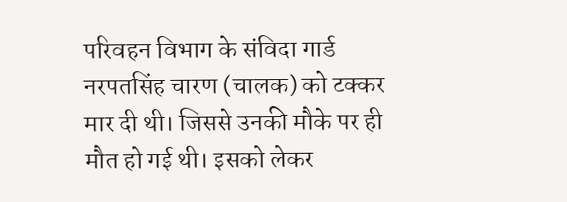परिवहन विभाग के संविदा गार्ड नरपतसिंह चारण (चालक) को टक्कर मार दी थी। जिससे उनकी मौके पर ही मौत हो गई थी। इसको लेकर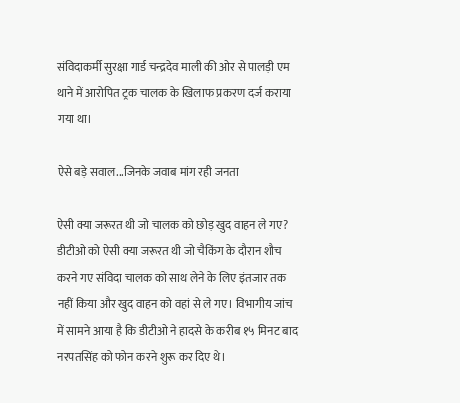संविदाकर्मी सुरक्षा गार्ड चन्द्रदेव माली की ओर से पालड़ी एम थाने में आरोपित ट्रक चालक के खिलाफ प्रकरण दर्ज कराया गया था।

ऐसे बड़े सवाल...जिनके जवाब मांग रही जनता

ऐसी क्या जरूरत थी जो चालक को छोड़ खुद वाहन ले गए?
डीटीओ को ऐसी क्या जरूरत थी जो चैकिंग के दौरान शौच करने गए संविदा चालक को साथ लेने के लिए इंतजार तक नहीं किया और खुद वाहन को वहां से ले गए। विभागीय जांच में सामने आया है कि डीटीओ ने हादसे के करीब १५ मिनट बाद नरपतसिंह को फोन करने शुरू कर दिए थे।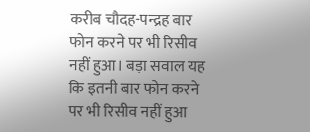करीब चौदह-पन्द्रह बार फोन करने पर भी रिसीव नहीं हुआ। बड़ा सवाल यह कि इतनी बार फोन करने पर भी रिसीव नहीं हुआ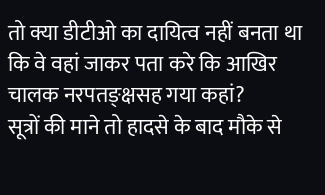तो क्या डीटीओ का दायित्व नहीं बनता था कि वे वहां जाकर पता करे कि आखिर चालक नरपतङ्क्षसह गया कहां?
सूत्रों की माने तो हादसे के बाद मौके से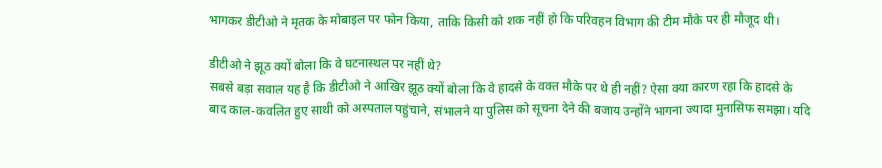भागकर डीटीओ ने मृतक के मोबाइल पर फोन किया, ताकि किसी को शक नहीं हो कि परिवहन विभाग की टीम मौके पर ही मौजूद थी।

डीटीओ ने झूठ क्यों बोला कि वे घटनास्थल पर नहीं थे?
सबसे बड़ा सवाल यह है कि डीटीओ ने आखिर झूठ क्यों बोला कि वे हादसे के वक्त मौके पर थे ही नहीं? ऐसा क्या कारण रहा कि हादसे के बाद काल-कवलित हुए साथी को अस्पताल पहुंचाने, संभालने या पुलिस को सूचना देने की बजाय उन्होंने भागना ज्यादा मुनासिफ समझा। यदि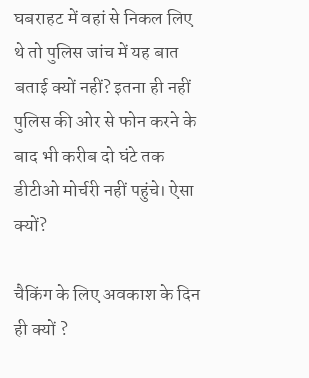घबराहट में वहां से निकल लिए थे तो पुलिस जांच में यह बात बताई क्यों नहीं? इतना ही नहीं पुलिस की ओर से फोन करने के बाद भी करीब दो घंटे तक डीटीओ मोर्चरी नहीं पहुंचे। ऐसा क्यों?

चैकिंग के लिए अवकाश के दिन ही क्यों ?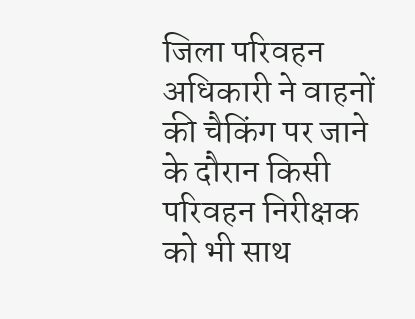जिला परिवहन अधिकारी ने वाहनों की चैकिंग पर जाने के दौरान किसी परिवहन निरीक्षक को भी साथ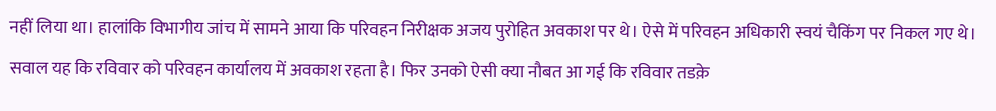नहीं लिया था। हालांकि विभागीय जांच में सामने आया कि परिवहन निरीक्षक अजय पुरोहित अवकाश पर थे। ऐसे में परिवहन अधिकारी स्वयं चैकिंग पर निकल गए थे। सवाल यह कि रविवार को परिवहन कार्यालय में अवकाश रहता है। फिर उनको ऐसी क्या नौबत आ गई कि रविवार तडक़े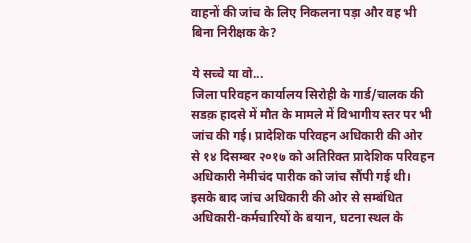वाहनों की जांच के लिए निकलना पड़ा और वह भी बिना निरीक्षक के?

ये सच्चे या वो...
जिला परिवहन कार्यालय सिरोही के गार्ड/चालक की सडक़ हादसे में मौत के मामले में विभागीय स्तर पर भी जांच की गई। प्रादेशिक परिवहन अधिकारी की ओर से १४ दिसम्बर २०१७ को अतिरिक्त प्रादेशिक परिवहन अधिकारी नेमीचंद पारीक को जांच सौंपी गई थी। इसके बाद जांच अधिकारी की ओर से सम्बंधित अधिकारी-कर्मचारियों के बयान, घटना स्थल के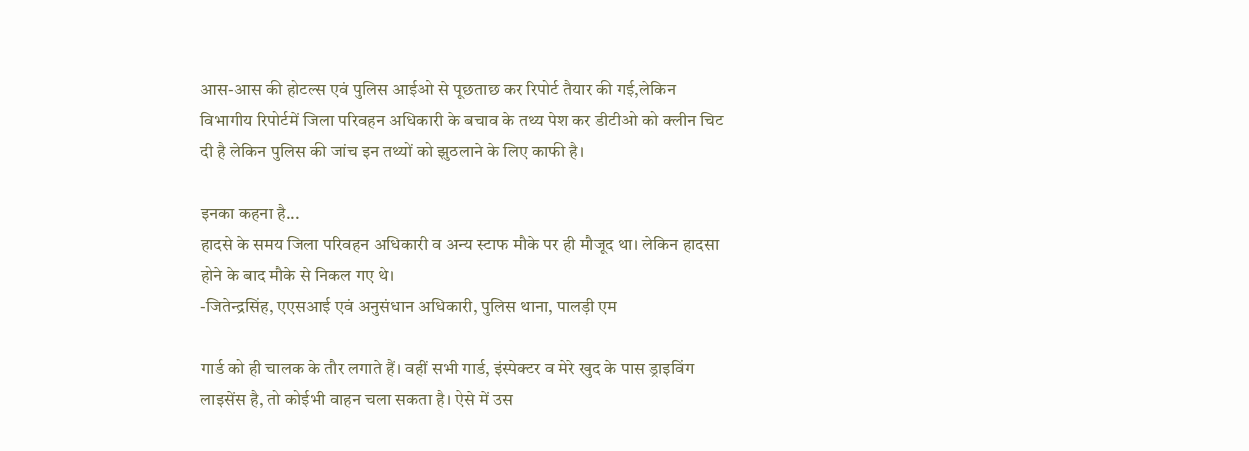आस-आस की होटल्स एवं पुलिस आईओ से पूछताछ कर रिपोर्ट तैयार की गई,लेकिन विभागीय रिपोर्टमें जिला परिवहन अधिकारी के बचाव के तथ्य पेश कर डीटीओ को क्लीन चिट दी है लेकिन पुलिस की जांच इन तथ्यों को झुठलाने के लिए काफी है।

इनका कहना है...
हादसे के समय जिला परिवहन अधिकारी व अन्य स्टाफ मौके पर ही मौजूद था। लेकिन हादसा होने के बाद मौके से निकल गए थे।
-जितेन्द्रसिंह, एएसआई एवं अनुसंधान अधिकारी, पुलिस थाना, पालड़ी एम

गार्ड को ही चालक के तौर लगाते हैं। वहीं सभी गार्ड, इंस्पेक्टर व मेरे खुद के पास ड्राइविंग लाइसेंस है, तो कोईभी वाहन चला सकता है। ऐसे में उस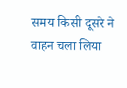समय किसी दूसरे ने वाहन चला लिया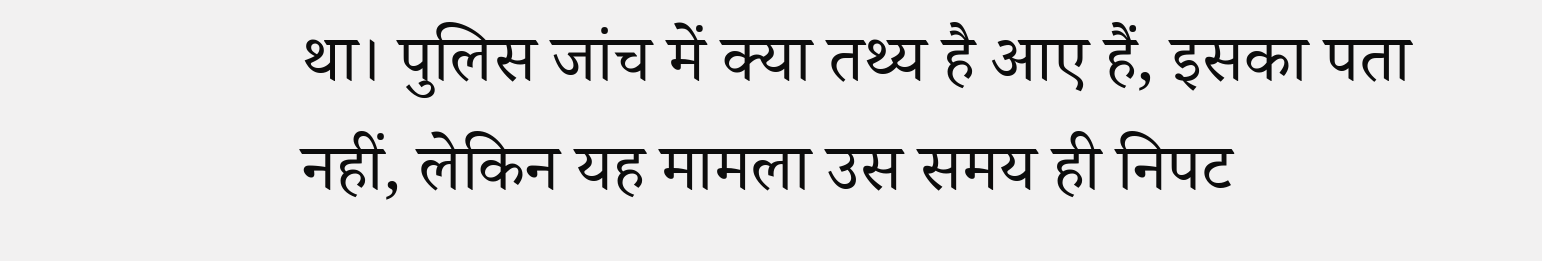था। पुलिस जांच में क्या तथ्य है आए हैं, इसका पता नहीं, लेकिन यह मामला उस समय ही निपट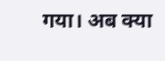गया। अब क्या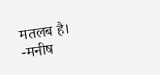मतलब है।
-मनीष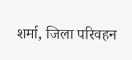शर्मा, जिला परिवहन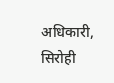अधिकारी, सिरोही